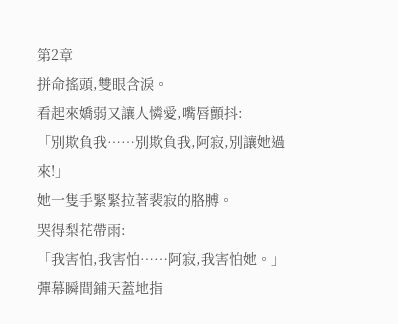第2章
拼命搖頭,雙眼含淚。
看起來嬌弱又讓人憐愛,嘴唇顫抖:
「別欺負我……別欺負我,阿寂,別讓她過來!」
她一隻手緊緊拉著裴寂的胳膊。
哭得梨花帶雨:
「我害怕,我害怕……阿寂,我害怕她。」
彈幕瞬間鋪天蓋地指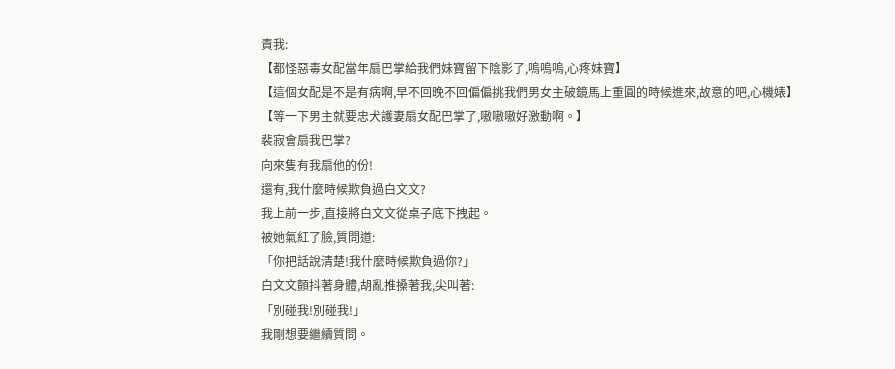責我:
【都怪惡毒女配當年扇巴掌給我們妹寶留下陰影了,嗚嗚嗚,心疼妹寶】
【這個女配是不是有病啊,早不回晚不回偏偏挑我們男女主破鏡馬上重圓的時候進來,故意的吧,心機婊】
【等一下男主就要忠犬護妻扇女配巴掌了,嗷嗷嗷好激動啊。】
裴寂會扇我巴掌?
向來隻有我扇他的份!
還有,我什麼時候欺負過白文文?
我上前一步,直接將白文文從桌子底下拽起。
被她氣紅了臉,質問道:
「你把話說清楚!我什麼時候欺負過你?」
白文文顫抖著身體,胡亂推搡著我,尖叫著:
「別碰我!別碰我!」
我剛想要繼續質問。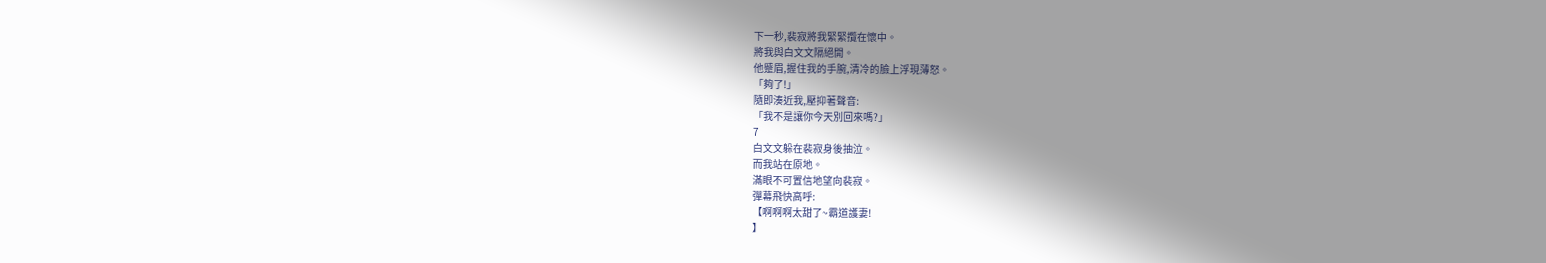下一秒,裴寂將我緊緊攬在懷中。
將我與白文文隔絕開。
他蹙眉,握住我的手腕,清冷的臉上浮現薄怒。
「夠了!」
隨即湊近我,壓抑著聲音:
「我不是讓你今天別回來嗎?」
7
白文文躲在裴寂身後抽泣。
而我站在原地。
滿眼不可置信地望向裴寂。
彈幕飛快高呼:
【啊啊啊太甜了~霸道護妻!
】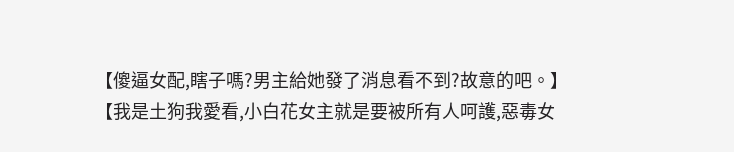【傻逼女配,瞎子嗎?男主給她發了消息看不到?故意的吧。】
【我是土狗我愛看,小白花女主就是要被所有人呵護,惡毒女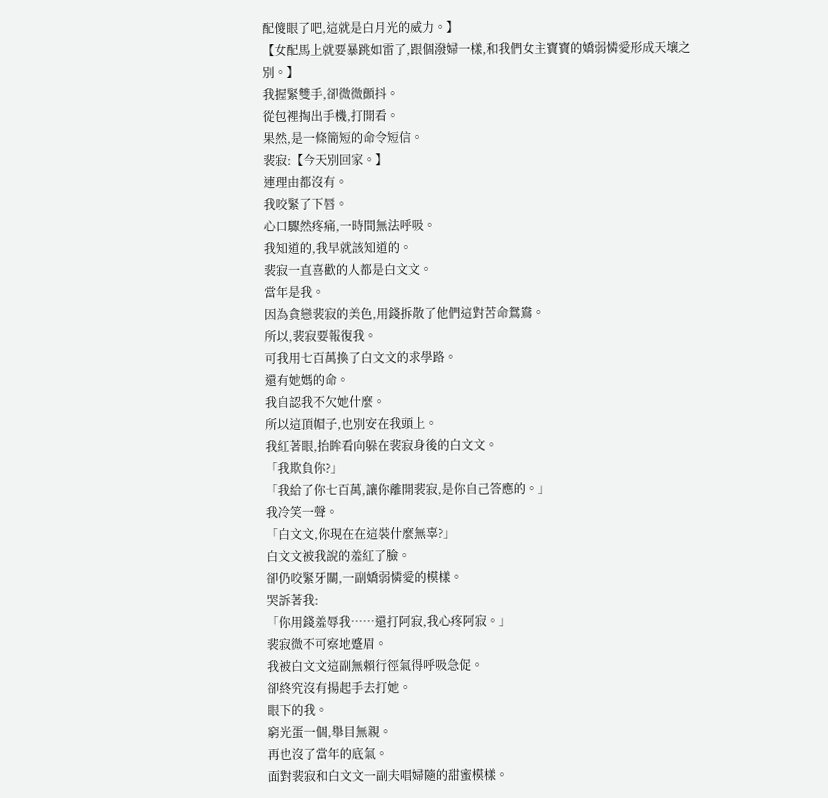配傻眼了吧,這就是白月光的威力。】
【女配馬上就要暴跳如雷了,跟個潑婦一樣,和我們女主寶寶的嬌弱憐愛形成天壤之別。】
我握緊雙手,卻微微顫抖。
從包裡掏出手機,打開看。
果然,是一條簡短的命令短信。
裴寂:【今天別回家。】
連理由都沒有。
我咬緊了下唇。
心口驟然疼痛,一時間無法呼吸。
我知道的,我早就該知道的。
裴寂一直喜歡的人都是白文文。
當年是我。
因為貪戀裴寂的美色,用錢拆散了他們這對苦命鴛鴦。
所以,裴寂要報復我。
可我用七百萬換了白文文的求學路。
還有她媽的命。
我自認我不欠她什麼。
所以這頂帽子,也別安在我頭上。
我紅著眼,抬眸看向躲在裴寂身後的白文文。
「我欺負你?」
「我給了你七百萬,讓你離開裴寂,是你自己答應的。」
我冷笑一聲。
「白文文,你現在在這裝什麼無辜?」
白文文被我說的羞紅了臉。
卻仍咬緊牙關,一副嬌弱憐愛的模樣。
哭訴著我:
「你用錢羞辱我……還打阿寂,我心疼阿寂。」
裴寂微不可察地蹙眉。
我被白文文這副無賴行徑氣得呼吸急促。
卻終究沒有揚起手去打她。
眼下的我。
窮光蛋一個,舉目無親。
再也沒了當年的底氣。
面對裴寂和白文文一副夫唱婦隨的甜蜜模樣。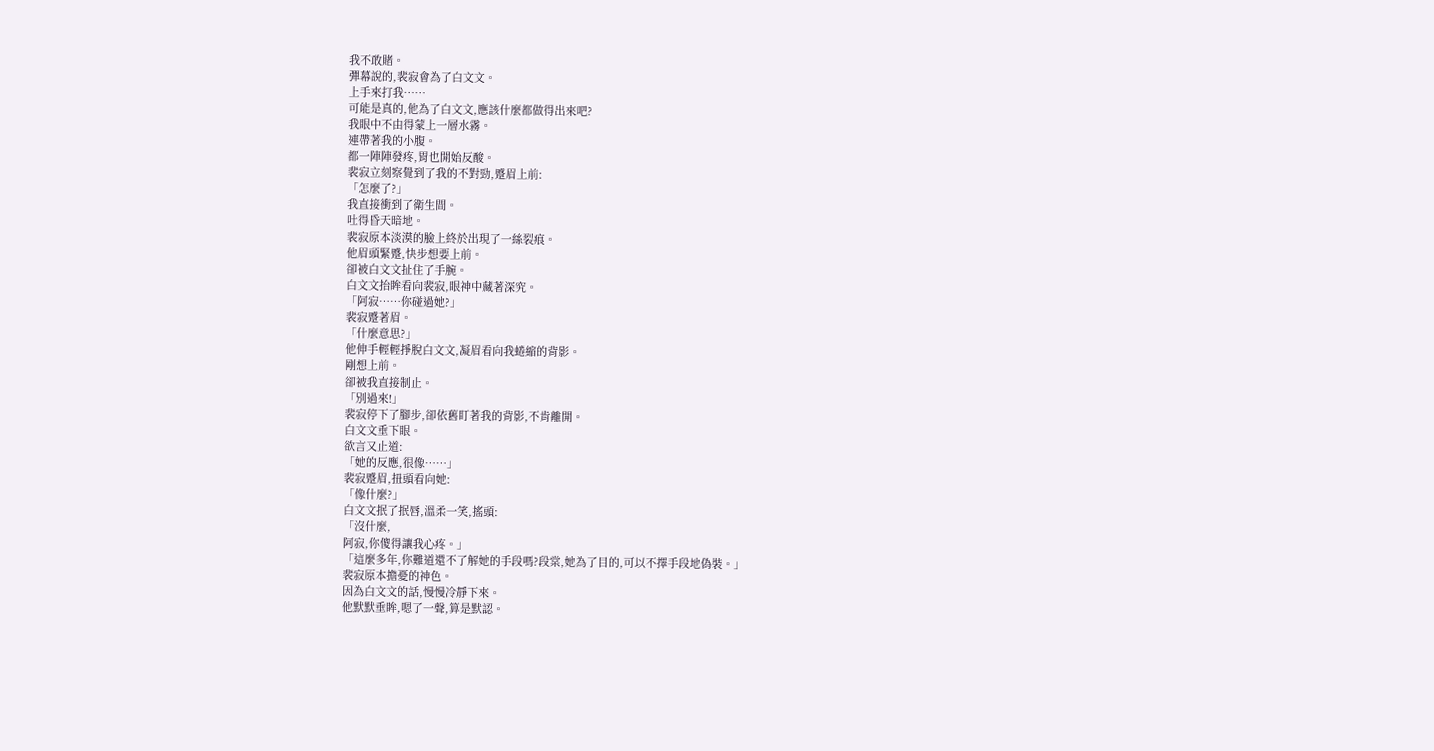我不敢賭。
彈幕說的,裴寂會為了白文文。
上手來打我……
可能是真的,他為了白文文,應該什麼都做得出來吧?
我眼中不由得蒙上一層水霧。
連帶著我的小腹。
都一陣陣發疼,胃也開始反酸。
裴寂立刻察覺到了我的不對勁,蹙眉上前:
「怎麼了?」
我直接衝到了衛生間。
吐得昏天暗地。
裴寂原本淡漠的臉上終於出現了一絲裂痕。
他眉頭緊蹙,快步想要上前。
卻被白文文扯住了手腕。
白文文抬眸看向裴寂,眼神中藏著深究。
「阿寂……你碰過她?」
裴寂蹙著眉。
「什麼意思?」
他伸手輕輕掙脫白文文,凝眉看向我蜷縮的背影。
剛想上前。
卻被我直接制止。
「別過來!」
裴寂停下了腳步,卻依舊盯著我的背影,不肯離開。
白文文垂下眼。
欲言又止道:
「她的反應,很像……」
裴寂蹙眉,扭頭看向她:
「像什麼?」
白文文抿了抿唇,溫柔一笑,搖頭:
「沒什麼,
阿寂,你傻得讓我心疼。」
「這麼多年,你難道還不了解她的手段嗎?段棠,她為了目的,可以不擇手段地偽裝。」
裴寂原本擔憂的神色。
因為白文文的話,慢慢冷靜下來。
他默默垂眸,嗯了一聲,算是默認。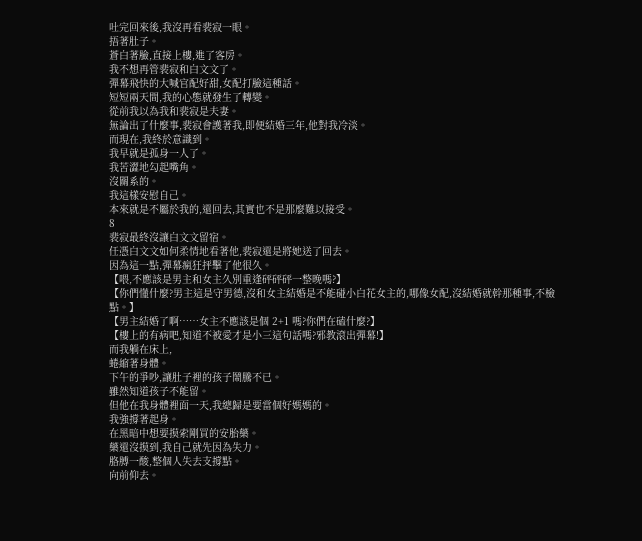吐完回來後,我沒再看裴寂一眼。
捂著肚子。
蒼白著臉,直接上樓,進了客房。
我不想再管裴寂和白文文了。
彈幕飛快的大喊官配好甜,女配打臉這種話。
短短兩天間,我的心態就發生了轉變。
從前我以為我和裴寂是夫妻。
無論出了什麼事,裴寂會護著我,即便結婚三年,他對我冷淡。
而現在,我終於意識到。
我早就是孤身一人了。
我苦澀地勾起嘴角。
沒關系的。
我這樣安慰自己。
本來就是不屬於我的,還回去,其實也不是那麼難以接受。
8
裴寂最終沒讓白文文留宿。
任憑白文文如何柔情地看著他,裴寂還是將她送了回去。
因為這一點,彈幕瘋狂抨擊了他很久。
【喂,不應該是男主和女主久別重逢砰砰砰一整晚嗎?】
【你們懂什麼?男主這是守男德,沒和女主結婚是不能碰小白花女主的,哪像女配,沒結婚就幹那種事,不檢點。】
【男主結婚了啊……女主不應該是個 2+1 嗎?你們在磕什麼?】
【樓上的有病吧,知道不被愛才是小三這句話嗎?邪教滾出彈幕!】
而我躺在床上,
蜷縮著身體。
下午的爭吵,讓肚子裡的孩子鬧騰不已。
雖然知道孩子不能留。
但他在我身體裡面一天,我總歸是要當個好媽媽的。
我強撐著起身。
在黑暗中想要摸索剛買的安胎藥。
藥還沒摸到,我自己就先因為失力。
胳膊一酸,整個人失去支撐點。
向前仰去。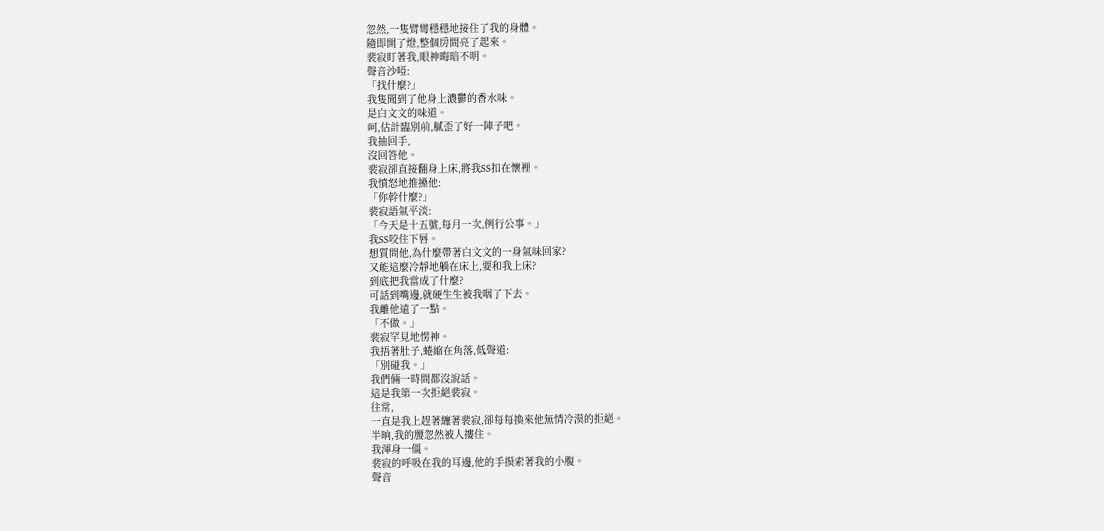忽然,一隻臂彎穩穩地接住了我的身體。
隨即開了燈,整個房間亮了起來。
裴寂盯著我,眼神晦暗不明。
聲音沙啞:
「找什麼?」
我隻聞到了他身上濃鬱的香水味。
是白文文的味道。
呵,估計臨別前,膩歪了好一陣子吧。
我抽回手,
沒回答他。
裴寂卻直接翻身上床,將我SS扣在懷裡。
我憤怒地推搡他:
「你幹什麼?」
裴寂語氣平淡:
「今天是十五號,每月一次,例行公事。」
我SS咬住下唇。
想質問他,為什麼帶著白文文的一身氣味回家?
又能這麼冷靜地躺在床上,要和我上床?
到底把我當成了什麼?
可話到嘴邊,就硬生生被我咽了下去。
我離他遠了一點。
「不做。」
裴寂罕見地愣神。
我捂著肚子,蜷縮在角落,低聲道:
「別碰我。」
我們倆一時間都沒說話。
這是我第一次拒絕裴寂。
往常,
一直是我上趕著纏著裴寂,卻每每換來他無情冷漠的拒絕。
半晌,我的腰忽然被人摟住。
我渾身一僵。
裴寂的呼吸在我的耳邊,他的手摸索著我的小腹。
聲音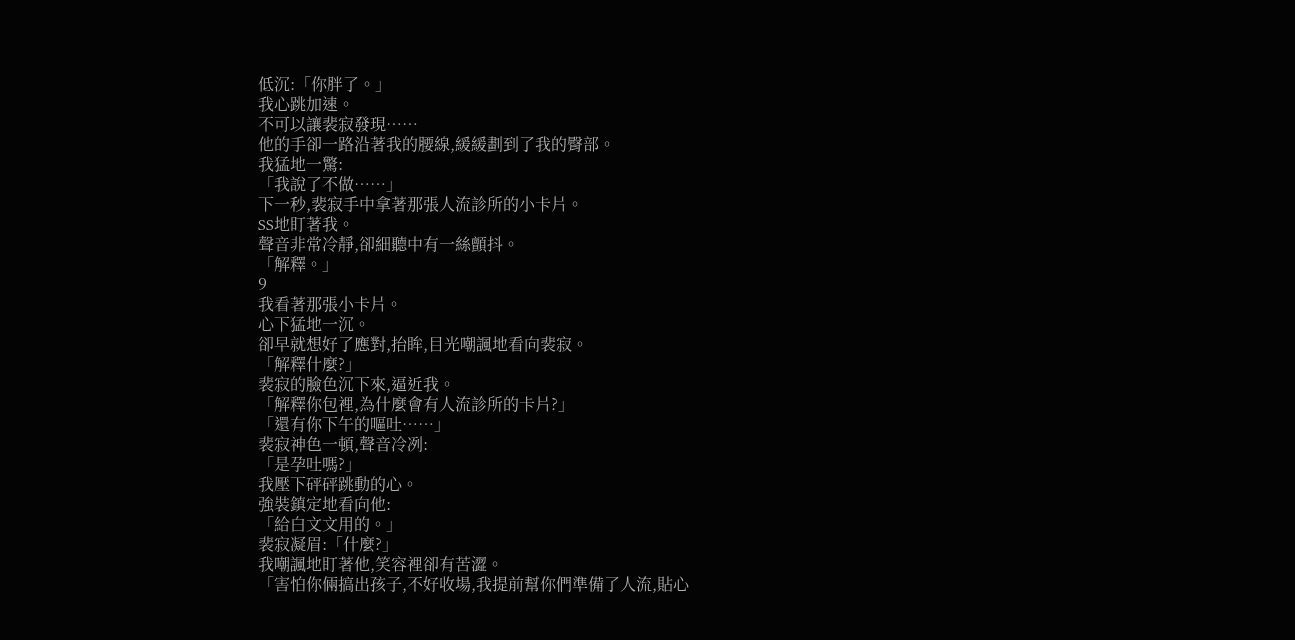低沉:「你胖了。」
我心跳加速。
不可以讓裴寂發現……
他的手卻一路沿著我的腰線,緩緩劃到了我的臀部。
我猛地一驚:
「我說了不做……」
下一秒,裴寂手中拿著那張人流診所的小卡片。
SS地盯著我。
聲音非常冷靜,卻細聽中有一絲顫抖。
「解釋。」
9
我看著那張小卡片。
心下猛地一沉。
卻早就想好了應對,抬眸,目光嘲諷地看向裴寂。
「解釋什麼?」
裴寂的臉色沉下來,逼近我。
「解釋你包裡,為什麼會有人流診所的卡片?」
「還有你下午的嘔吐……」
裴寂神色一頓,聲音冷冽:
「是孕吐嗎?」
我壓下砰砰跳動的心。
強裝鎮定地看向他:
「給白文文用的。」
裴寂凝眉:「什麼?」
我嘲諷地盯著他,笑容裡卻有苦澀。
「害怕你倆搞出孩子,不好收場,我提前幫你們準備了人流,貼心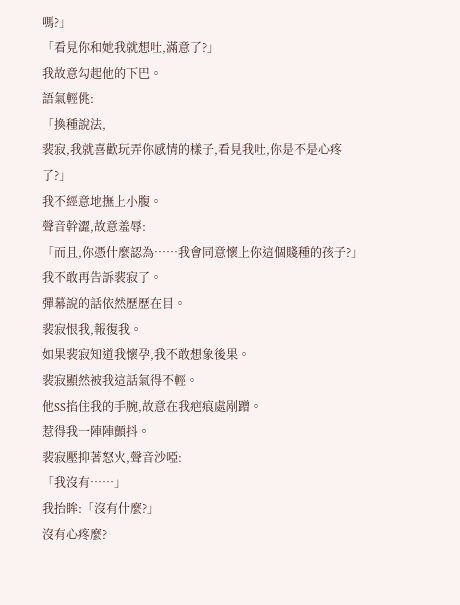嗎?」
「看見你和她我就想吐,滿意了?」
我故意勾起他的下巴。
語氣輕佻:
「換種說法,
裴寂,我就喜歡玩弄你感情的樣子,看見我吐,你是不是心疼了?」
我不經意地撫上小腹。
聲音幹澀,故意羞辱:
「而且,你憑什麼認為……我會同意懷上你這個賤種的孩子?」
我不敢再告訴裴寂了。
彈幕說的話依然歷歷在目。
裴寂恨我,報復我。
如果裴寂知道我懷孕,我不敢想象後果。
裴寂顯然被我這話氣得不輕。
他SS掐住我的手腕,故意在我疤痕處剐蹭。
惹得我一陣陣顫抖。
裴寂壓抑著怒火,聲音沙啞:
「我沒有……」
我抬眸:「沒有什麼?」
沒有心疼麼?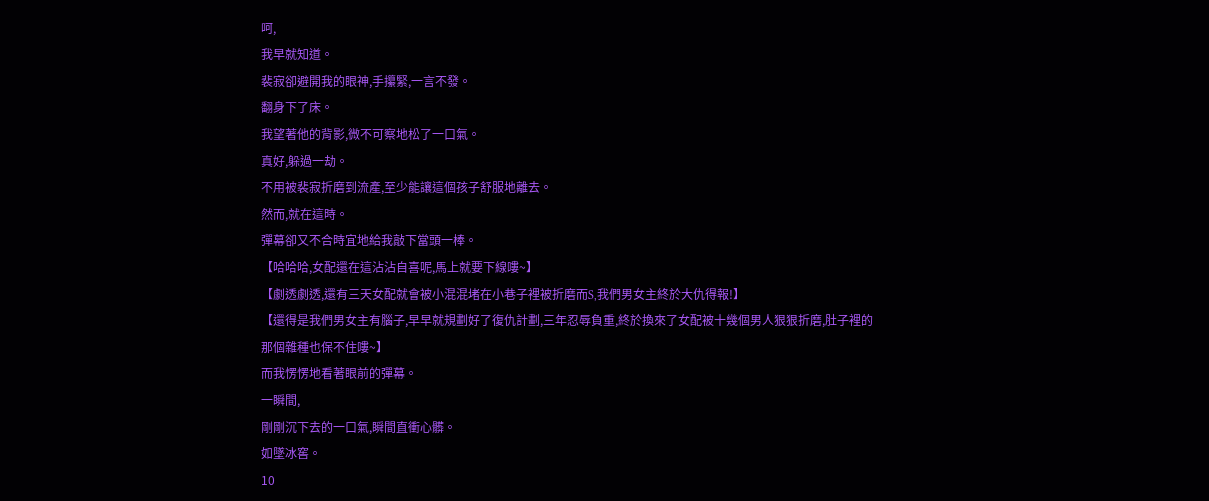呵,
我早就知道。
裴寂卻避開我的眼神,手攥緊,一言不發。
翻身下了床。
我望著他的背影,微不可察地松了一口氣。
真好,躲過一劫。
不用被裴寂折磨到流產,至少能讓這個孩子舒服地離去。
然而,就在這時。
彈幕卻又不合時宜地給我敲下當頭一棒。
【哈哈哈,女配還在這沾沾自喜呢,馬上就要下線嘍~】
【劇透劇透,還有三天女配就會被小混混堵在小巷子裡被折磨而S,我們男女主終於大仇得報!】
【還得是我們男女主有腦子,早早就規劃好了復仇計劃,三年忍辱負重,終於換來了女配被十幾個男人狠狠折磨,肚子裡的那個雜種也保不住嘍~】
而我愣愣地看著眼前的彈幕。
一瞬間,
剛剛沉下去的一口氣,瞬間直衝心髒。
如墜冰窖。
10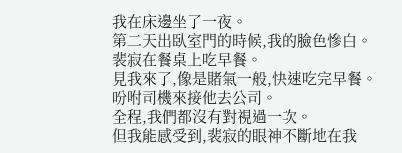我在床邊坐了一夜。
第二天出臥室門的時候,我的臉色慘白。
裴寂在餐桌上吃早餐。
見我來了,像是賭氣一般,快速吃完早餐。
吩咐司機來接他去公司。
全程,我們都沒有對視過一次。
但我能感受到,裴寂的眼神不斷地在我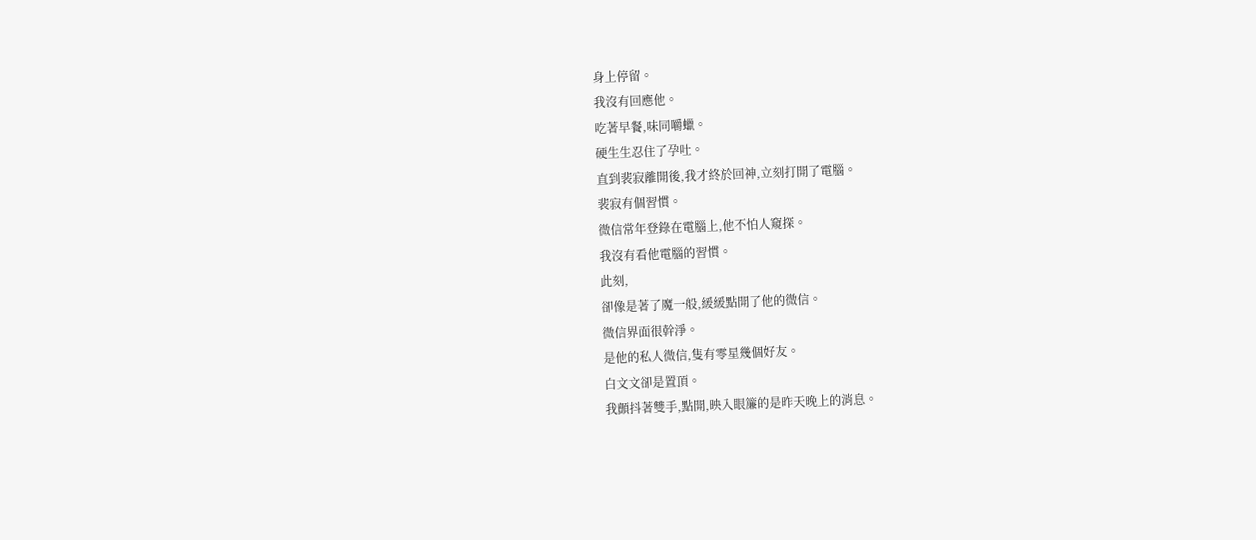身上停留。
我沒有回應他。
吃著早餐,味同嚼蠟。
硬生生忍住了孕吐。
直到裴寂離開後,我才終於回神,立刻打開了電腦。
裴寂有個習慣。
微信常年登錄在電腦上,他不怕人窺探。
我沒有看他電腦的習慣。
此刻,
卻像是著了魔一般,緩緩點開了他的微信。
微信界面很幹淨。
是他的私人微信,隻有零星幾個好友。
白文文卻是置頂。
我顫抖著雙手,點開,映入眼簾的是昨天晚上的消息。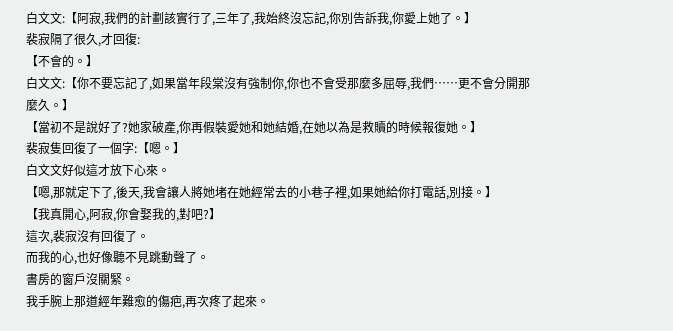白文文:【阿寂,我們的計劃該實行了,三年了,我始終沒忘記,你別告訴我,你愛上她了。】
裴寂隔了很久,才回復:
【不會的。】
白文文:【你不要忘記了,如果當年段棠沒有強制你,你也不會受那麼多屈辱,我們……更不會分開那麼久。】
【當初不是說好了?她家破產,你再假裝愛她和她結婚,在她以為是救贖的時候報復她。】
裴寂隻回復了一個字:【嗯。】
白文文好似這才放下心來。
【嗯,那就定下了,後天,我會讓人將她堵在她經常去的小巷子裡,如果她給你打電話,別接。】
【我真開心,阿寂,你會娶我的,對吧?】
這次,裴寂沒有回復了。
而我的心,也好像聽不見跳動聲了。
書房的窗戶沒關緊。
我手腕上那道經年難愈的傷疤,再次疼了起來。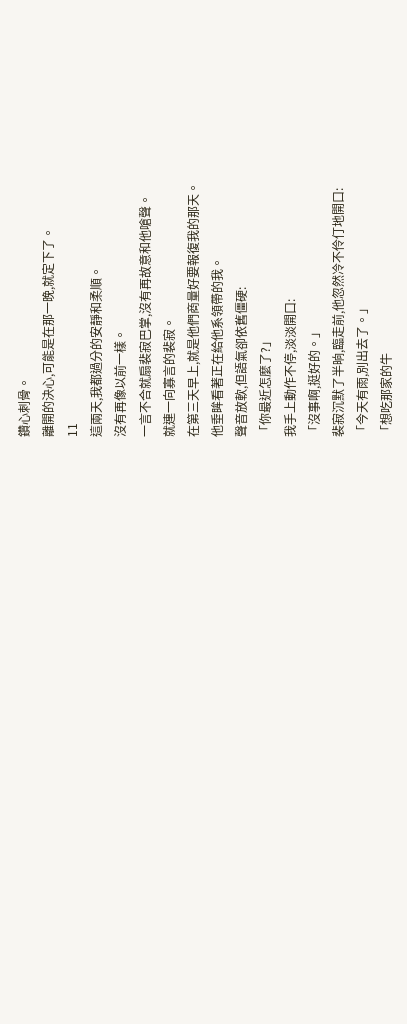鑽心刺骨。
離開的決心,可能是在那一晚,就定下了。
11
這兩天,我都過分的安靜和柔順。
沒有再像以前一樣。
一言不合就扇裴寂巴掌,沒有再故意和他嗆聲。
就連一向寡言的裴寂。
在第三天早上,就是他們商量好要報復我的那天。
他垂眸看著正在給他系領帶的我。
聲音放軟,但語氣卻依舊僵硬:
「你最近怎麼了?」
我手上動作不停,淡淡開口:
「沒事啊,挺好的。」
裴寂沉默了半晌,臨走前,他忽然冷不伶仃地開口:
「今天有雨,別出去了。」
「想吃那家的牛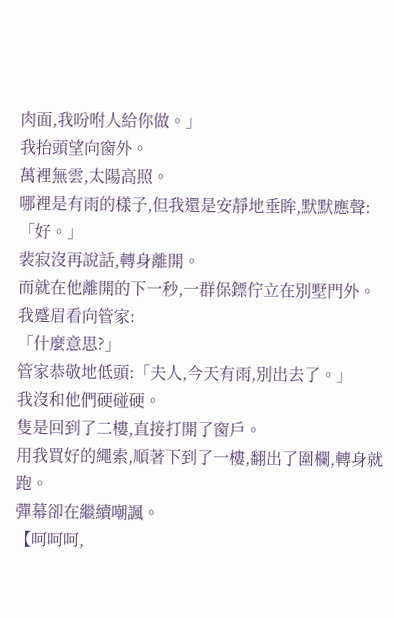肉面,我吩咐人給你做。」
我抬頭望向窗外。
萬裡無雲,太陽高照。
哪裡是有雨的樣子,但我還是安靜地垂眸,默默應聲:
「好。」
裴寂沒再說話,轉身離開。
而就在他離開的下一秒,一群保鏢佇立在別墅門外。
我蹙眉看向管家:
「什麼意思?」
管家恭敬地低頭:「夫人,今天有雨,別出去了。」
我沒和他們硬碰硬。
隻是回到了二樓,直接打開了窗戶。
用我買好的繩索,順著下到了一樓,翻出了圍欄,轉身就跑。
彈幕卻在繼續嘲諷。
【呵呵呵,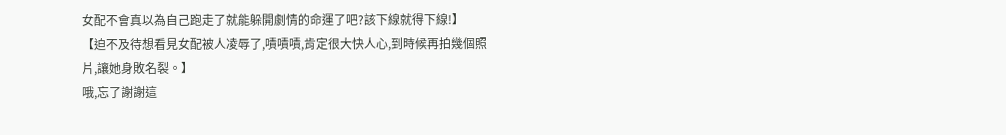女配不會真以為自己跑走了就能躲開劇情的命運了吧?該下線就得下線!】
【迫不及待想看見女配被人凌辱了,嘖嘖嘖,肯定很大快人心,到時候再拍幾個照片,讓她身敗名裂。】
哦,忘了謝謝這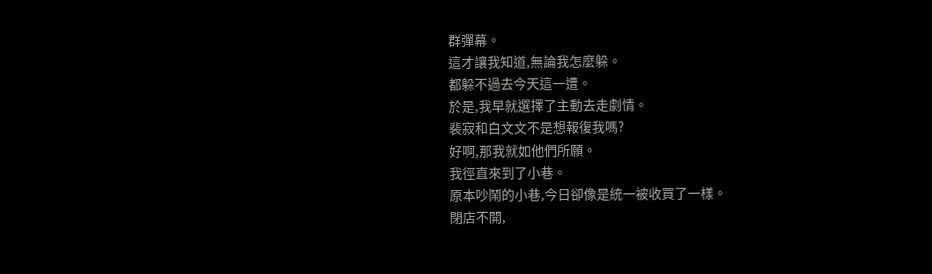群彈幕。
這才讓我知道,無論我怎麼躲。
都躲不過去今天這一遭。
於是,我早就選擇了主動去走劇情。
裴寂和白文文不是想報復我嗎?
好啊,那我就如他們所願。
我徑直來到了小巷。
原本吵鬧的小巷,今日卻像是統一被收買了一樣。
閉店不開,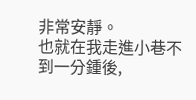非常安靜。
也就在我走進小巷不到一分鍾後,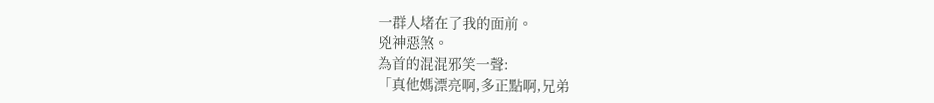一群人堵在了我的面前。
兇神惡煞。
為首的混混邪笑一聲:
「真他媽漂亮啊,多正點啊,兄弟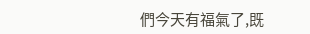們今天有福氣了,既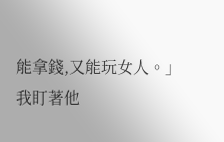能拿錢,又能玩女人。」
我盯著他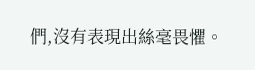們,沒有表現出絲毫畏懼。